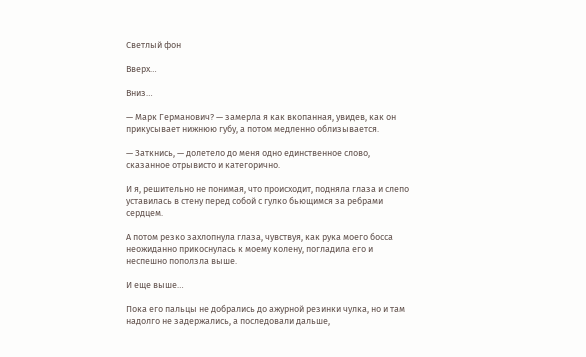Светлый фон

Вверх…

Вниз…

— Марк Германович? — замерла я как вкопанная, увидев, как он прикусывает нижнюю губу, а потом медленно облизывается.

— Заткнись, — долетело до меня одно единственное слово, сказанное отрывисто и категорично.

И я, решительно не понимая, что происходит, подняла глаза и слепо уставилась в стену перед собой с гулко бьющимся за ребрами сердцем.

А потом резко захлопнула глаза, чувствуя, как рука моего босса неожиданно прикоснулась к моему колену, погладила его и неспешно поползла выше.

И еще выше…

Пока его пальцы не добрались до ажурной резинки чулка, но и там надолго не задержались, а последовали дальше,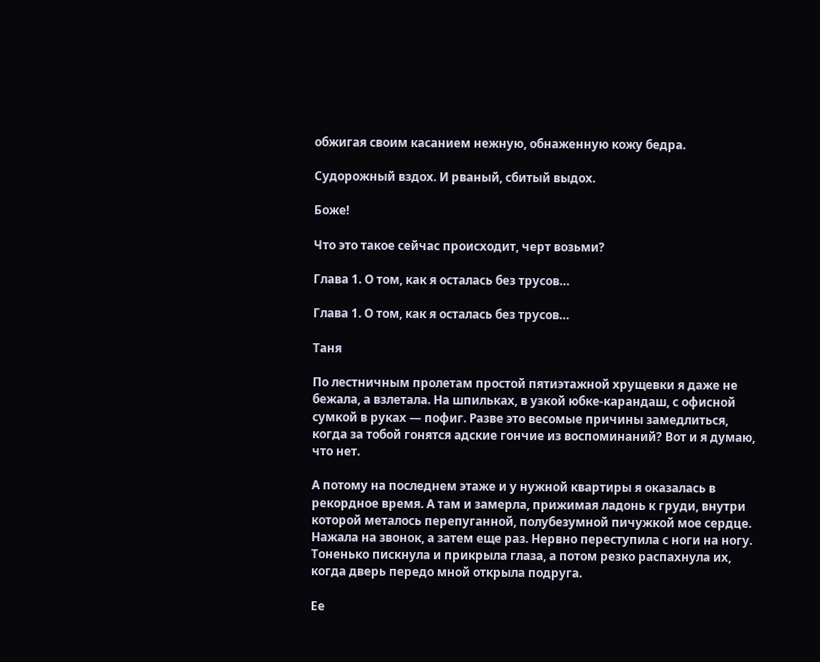обжигая своим касанием нежную, обнаженную кожу бедра.

Судорожный вздох. И рваный, сбитый выдох.

Боже!

Что это такое сейчас происходит, черт возьми?

Глава 1. О том, как я осталась без трусов…

Глава 1. О том, как я осталась без трусов…

Таня

По лестничным пролетам простой пятиэтажной хрущевки я даже не бежала, а взлетала. На шпильках, в узкой юбке-карандаш, с офисной сумкой в руках — пофиг. Разве это весомые причины замедлиться, когда за тобой гонятся адские гончие из воспоминаний? Вот и я думаю, что нет.

А потому на последнем этаже и у нужной квартиры я оказалась в рекордное время. А там и замерла, прижимая ладонь к груди, внутри которой металось перепуганной, полубезумной пичужкой мое сердце. Нажала на звонок, а затем еще раз. Нервно переступила с ноги на ногу. Тоненько пискнула и прикрыла глаза, а потом резко распахнула их, когда дверь передо мной открыла подруга.

Ее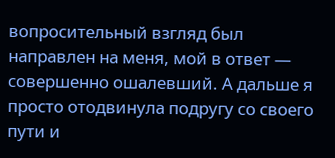вопросительный взгляд был направлен на меня, мой в ответ — совершенно ошалевший. А дальше я просто отодвинула подругу со своего пути и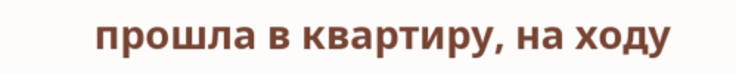прошла в квартиру, на ходу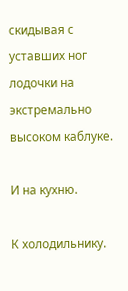скидывая с уставших ног лодочки на экстремально высоком каблуке.

И на кухню.

К холодильнику.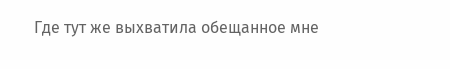Где тут же выхватила обещанное мне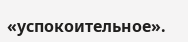«успокоительное».